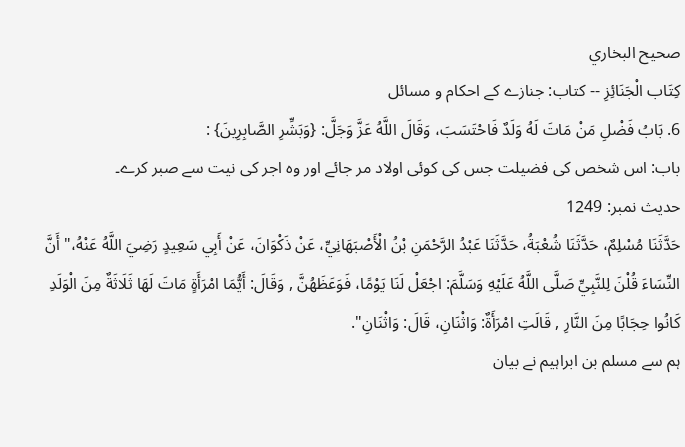صحيح البخاري
كِتَاب الْجَنَائِزِ -- کتاب: جنازے کے احکام و مسائل
6. بَابُ فَضْلِ مَنْ مَاتَ لَهُ وَلَدٌ فَاحْتَسَبَ، وَقَالَ اللَّهُ عَزَّ وَجَلَّ: {وَبَشِّرِ الصَّابِرِينَ} :
باب: اس شخص کی فضیلت جس کی کوئی اولاد مر جائے اور وہ اجر کی نیت سے صبر کرے۔
حدیث نمبر: 1249
حَدَّثَنَا مُسْلِمٌ، حَدَّثَنَا شُعْبَةُ، حَدَّثَنَا عَبْدُ الرَّحْمَنِ بْنُ الْأَصْبَهَانِيِّ، عَنْ ذَكْوَانَ، عَنْ أَبِي سَعِيدٍ رَضِيَ اللَّهُ عَنْهُ،" أَنَّ النِّسَاءَ قُلْنَ لِلنَّبِيِّ صَلَّى اللَّهُ عَلَيْهِ وَسَلَّمَ: اجْعَلْ لَنَا يَوْمًا، فَوَعَظَهُنَّ , وَقَالَ: أَيُّمَا امْرَأَةٍ مَاتَ لَهَا ثَلَاثَةٌ مِنَ الْوَلَدِ كَانُوا حِجَابًا مِنَ النَّارِ , قَالَتِ امْرَأَةٌ: وَاثْنَانِ، قَالَ: وَاثْنَانِ".
ہم سے مسلم بن ابراہیم نے بیان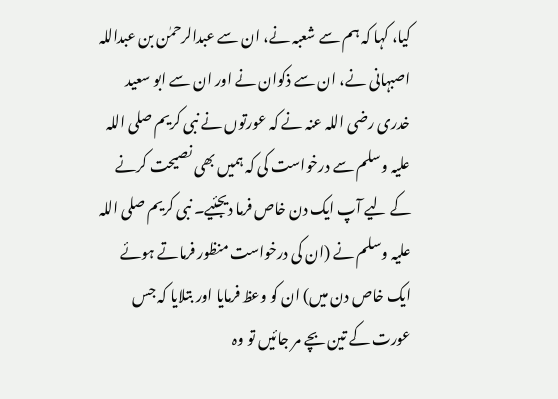کیا، کہا کہ ہم سے شعبہ نے، ان سے عبدالرحمٰن بن عبداللہ اصبہانی نے، ان سے ذکوان نے اور ان سے ابو سعید خدری رضی اللہ عنہ نے کہ عورتوں نے نبی کریم صلی اللہ علیہ وسلم سے درخواست کی کہ ہمیں بھی نصیحت کرنے کے لیے آپ ایک دن خاص فرما دیجئیے۔ نبی کریم صلی اللہ علیہ وسلم نے (ان کی درخواست منظور فرماتے ہوئے ایک خاص دن میں) ان کو وعظ فرمایا اور بتلایا کہ جس عورت کے تین بچے مر جائیں تو وہ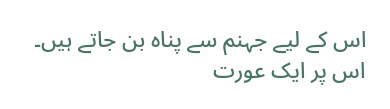اس کے لیے جہنم سے پناہ بن جاتے ہیں۔ اس پر ایک عورت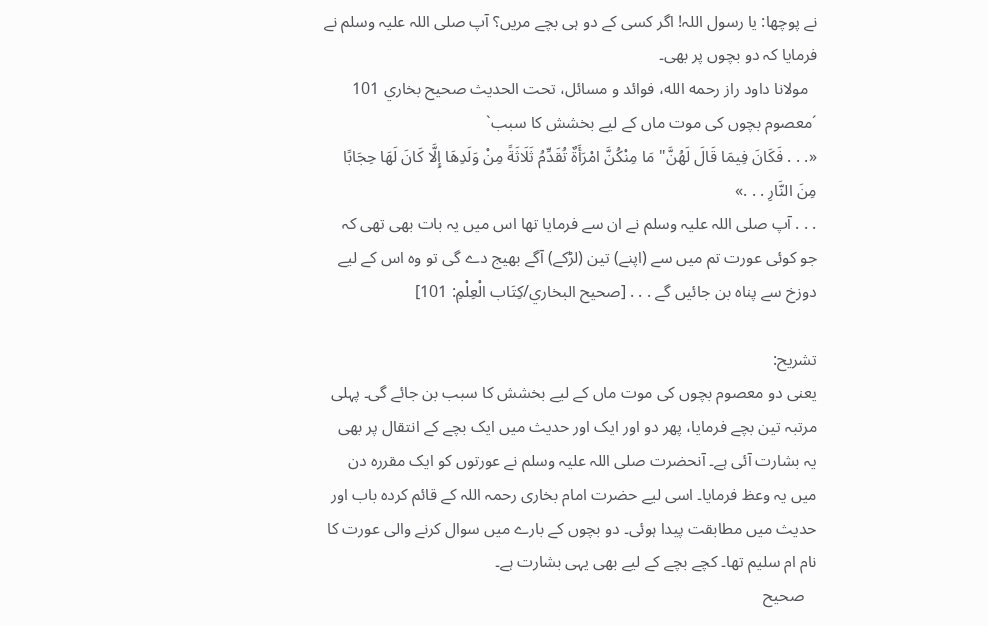نے پوچھا: یا رسول اللہ! اگر کسی کے دو ہی بچے مریں؟ آپ صلی اللہ علیہ وسلم نے فرمایا کہ دو بچوں پر بھی۔
  مولانا داود راز رحمه الله، فوائد و مسائل، تحت الحديث صحيح بخاري 101
´معصوم بچوں کی موت ماں کے لیے بخشش کا سبب`
«. . . فَكَانَ فِيمَا قَالَ لَهُنَّ" مَا مِنْكُنَّ امْرَأَةٌ تُقَدِّمُ ثَلَاثَةً مِنْ وَلَدِهَا إِلَّا كَانَ لَهَا حِجَابًا مِنَ النَّارِ . . .»
. . . آپ صلی اللہ علیہ وسلم نے ان سے فرمایا تھا اس میں یہ بات بھی تھی کہ جو کوئی عورت تم میں سے (اپنے) تین (لڑکے) آگے بھیج دے گی تو وہ اس کے لیے دوزخ سے پناہ بن جائیں گے . . . [صحيح البخاري/كِتَاب الْعِلْمِ: 101]

تشریح:
یعنی دو معصوم بچوں کی موت ماں کے لیے بخشش کا سبب بن جائے گی۔ پہلی مرتبہ تین بچے فرمایا، پھر دو اور ایک اور حدیث میں ایک بچے کے انتقال پر بھی یہ بشارت آئی ہے۔ آنحضرت صلی اللہ علیہ وسلم نے عورتوں کو ایک مقررہ دن میں یہ وعظ فرمایا۔ اسی لیے حضرت امام بخاری رحمہ اللہ کے قائم کردہ باب اور حدیث میں مطابقت پیدا ہوئی۔ دو بچوں کے بارے میں سوال کرنے والی عورت کا نام ام سلیم تھا۔ کچے بچے کے لیے بھی یہی بشارت ہے۔
   صحیح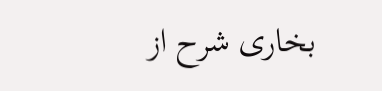بخاری شرح از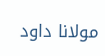مولانا داود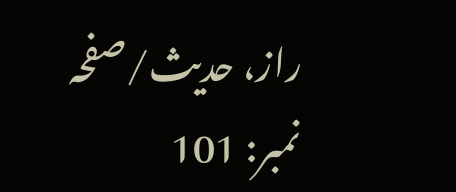راز، حدیث/صفحہ نمبر: 101